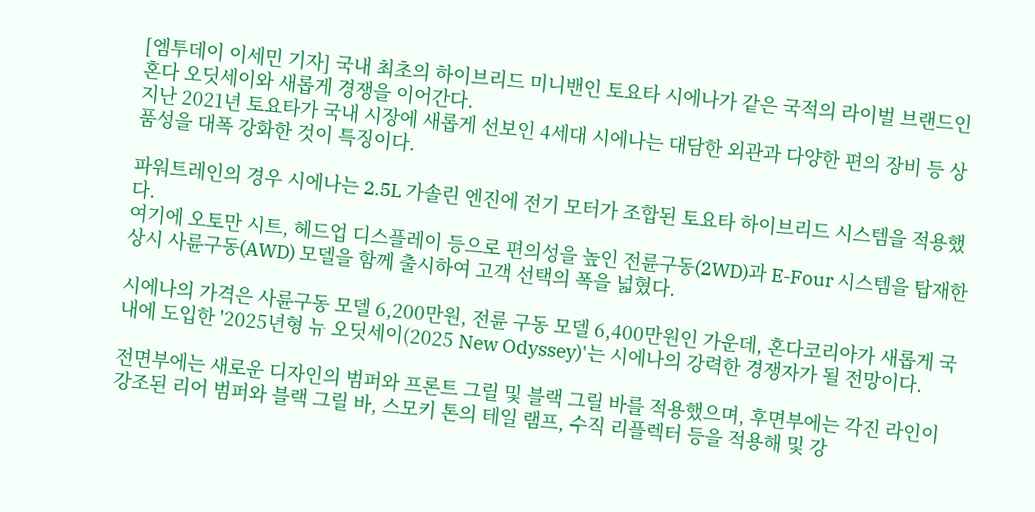[엠투데이 이세민 기자] 국내 최초의 하이브리드 미니밴인 토요타 시에나가 같은 국적의 라이벌 브랜드인 혼다 오딧세이와 새롭게 경쟁을 이어간다.
지난 2021년 토요타가 국내 시장에 새롭게 선보인 4세대 시에나는 대담한 외관과 다양한 편의 장비 등 상품성을 대폭 강화한 것이 특징이다.

파워트레인의 경우 시에나는 2.5L 가솔린 엔진에 전기 모터가 조합된 토요타 하이브리드 시스템을 적용했다.
여기에 오토만 시트, 헤드업 디스플레이 등으로 편의성을 높인 전륜구동(2WD)과 E-Four 시스템을 탑재한 상시 사륜구동(AWD) 모델을 함께 출시하여 고객 선택의 폭을 넓혔다.

시에나의 가격은 사륜구동 모델 6,200만원, 전륜 구동 모델 6,400만원인 가운데, 혼다코리아가 새롭게 국내에 도입한 '2025년형 뉴 오딧세이(2025 New Odyssey)'는 시에나의 강력한 경쟁자가 될 전망이다.

전면부에는 새로운 디자인의 범퍼와 프론트 그릴 및 블랙 그릴 바를 적용했으며, 후면부에는 각진 라인이 강조된 리어 범퍼와 블랙 그릴 바, 스모키 톤의 테일 램프, 수직 리플렉터 등을 적용해 및 강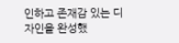인하고 존재감 있는 디자인을 완성했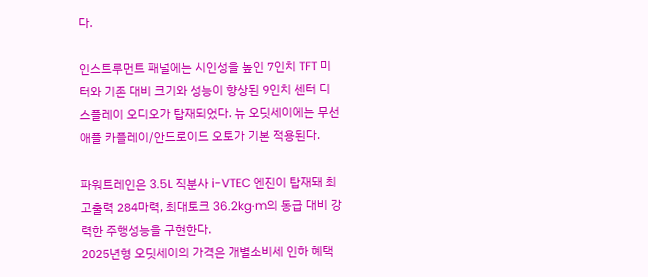다.

인스트루먼트 패널에는 시인성을 높인 7인치 TFT 미터와 기존 대비 크기와 성능이 향상된 9인치 센터 디스플레이 오디오가 탑재되었다. 뉴 오딧세이에는 무선 애플 카플레이/안드로이드 오토가 기본 적용된다.

파워트레인은 3.5L 직분사 i-VTEC 엔진이 탑재돼 최고출력 284마력, 최대토크 36.2kg·m의 동급 대비 강력한 주행성능을 구현한다.
2025년형 오딧세이의 가격은 개별소비세 인하 혜택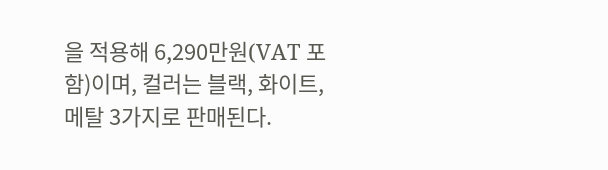을 적용해 6,290만원(VAT 포함)이며, 컬러는 블랙, 화이트, 메탈 3가지로 판매된다.